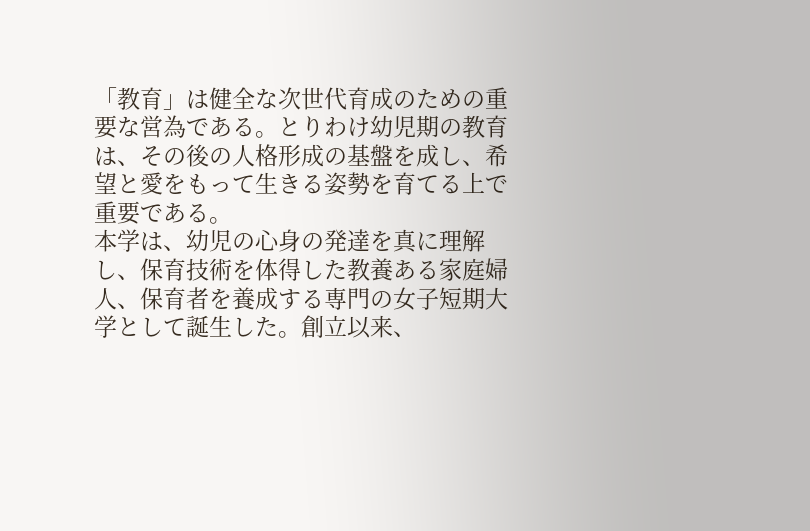「教育」は健全な次世代育成のための重要な営為である。とりわけ幼児期の教育は、その後の人格形成の基盤を成し、希望と愛をもって生きる姿勢を育てる上で重要である。
本学は、幼児の心身の発達を真に理解し、保育技術を体得した教養ある家庭婦人、保育者を養成する専門の女子短期大学として誕生した。創立以来、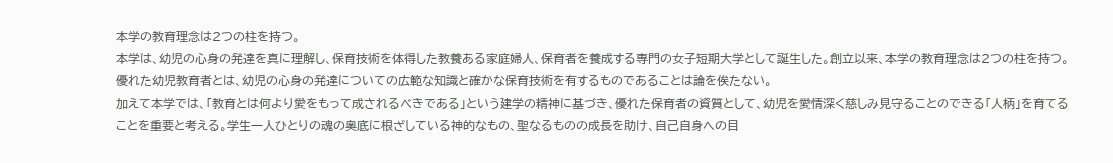本学の教育理念は2つの柱を持つ。
本学は、幼児の心身の発達を真に理解し、保育技術を体得した教養ある家庭婦人、保育者を養成する専門の女子短期大学として誕生した。創立以来、本学の教育理念は2つの柱を持つ。
優れた幼児教育者とは、幼児の心身の発達についての広範な知識と確かな保育技術を有するものであることは論を俟たない。
加えて本学では、「教育とは何より愛をもって成されるべきである」という建学の精神に基づき、優れた保育者の資質として、幼児を愛情深く慈しみ見守ることのできる「人柄」を育てることを重要と考える。学生一人ひとりの魂の奥底に根ざしている神的なもの、聖なるものの成長を助け、自己自身への目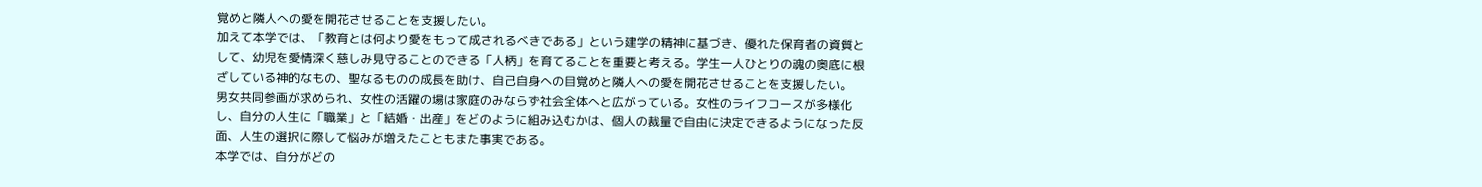覚めと隣人への愛を開花させることを支援したい。
加えて本学では、「教育とは何より愛をもって成されるべきである」という建学の精神に基づき、優れた保育者の資質として、幼児を愛情深く慈しみ見守ることのできる「人柄」を育てることを重要と考える。学生一人ひとりの魂の奥底に根ざしている神的なもの、聖なるものの成長を助け、自己自身への目覚めと隣人への愛を開花させることを支援したい。
男女共同参画が求められ、女性の活躍の場は家庭のみならず社会全体へと広がっている。女性のライフコースが多様化し、自分の人生に「職業」と「結婚・出産」をどのように組み込むかは、個人の裁量で自由に決定できるようになった反面、人生の選択に際して悩みが増えたこともまた事実である。
本学では、自分がどの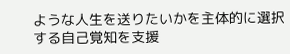ような人生を送りたいかを主体的に選択する自己覚知を支援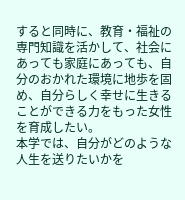すると同時に、教育・福祉の専門知識を活かして、社会にあっても家庭にあっても、自分のおかれた環境に地歩を固め、自分らしく幸せに生きることができる力をもった女性を育成したい。
本学では、自分がどのような人生を送りたいかを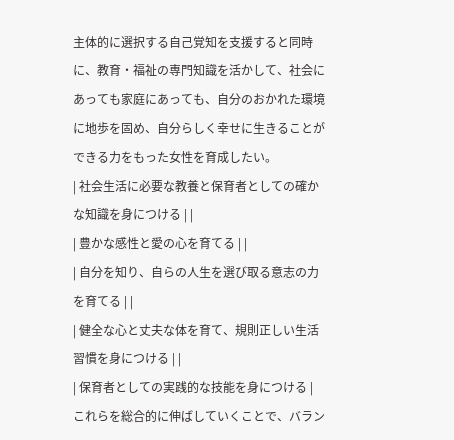主体的に選択する自己覚知を支援すると同時に、教育・福祉の専門知識を活かして、社会にあっても家庭にあっても、自分のおかれた環境に地歩を固め、自分らしく幸せに生きることができる力をもった女性を育成したい。
| 社会生活に必要な教養と保育者としての確かな知識を身につける | |
| 豊かな感性と愛の心を育てる | |
| 自分を知り、自らの人生を選び取る意志の力を育てる | |
| 健全な心と丈夫な体を育て、規則正しい生活習慣を身につける | |
| 保育者としての実践的な技能を身につける |
これらを総合的に伸ばしていくことで、バラン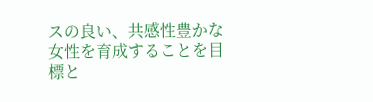スの良い、共感性豊かな女性を育成することを目標と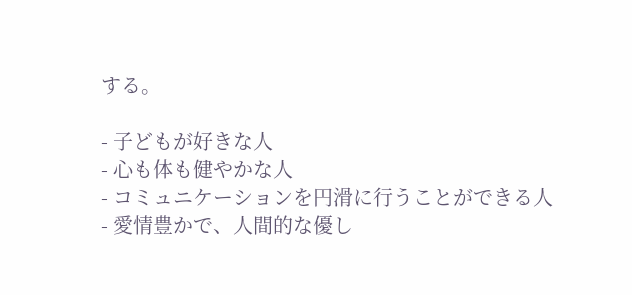する。

- 子どもが好きな人
- 心も体も健やかな人
- コミュニケーションを円滑に行うことができる人
- 愛情豊かで、人間的な優し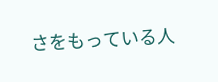さをもっている人